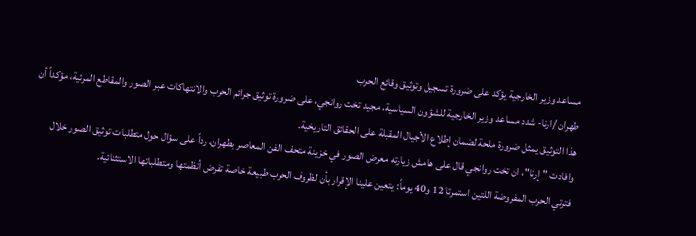مساعد وزير الخارجية يؤكد على ضرورة تسجيل وتوثيق وقائع الحرب
طهران /ارنا- شدد مساعد وزير الخارجية للشؤون السياسية، مجيد تخت روانجي، على ضرورة توثيق جرائم الحرب والانتهاكات عبر الصور والمقاطع المرئية، مؤكداً أن هذا التوثيق يمثل ضرورة ملحة لضمان إطلاع الأجيال المقبلة على الحقائق التاريخية.
وافادت "إرنا"، ان تخت روانجي قال على هامش زيارته معرض الصور في خزينة متحف الفن المعاصر بطهران، رداً على سؤال حول متطلبات توثيق الصور خلال فترتي الحرب المفروضة اللتين استمرتا 12 و40 يوماً: يتعين علينا الإقرار بأن لظروف الحرب طبيعة خاصة تفرض أنظمتها ومتطلباتها الاستثنائية.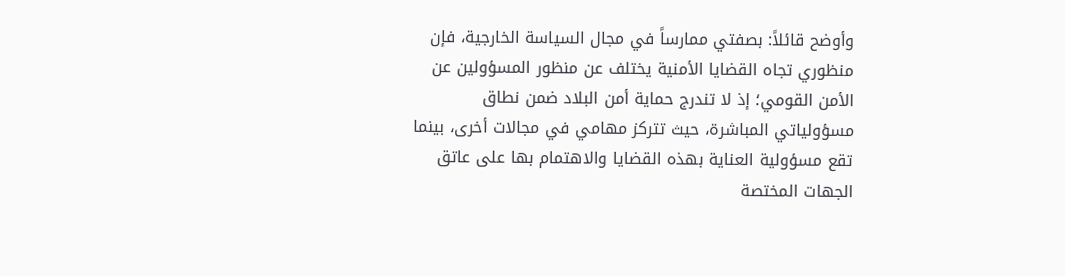وأوضح قائلاً: بصفتي ممارساً في مجال السياسة الخارجية، فإن منظوري تجاه القضايا الأمنية يختلف عن منظور المسؤولين عن الأمن القومي؛ إذ لا تندرج حماية أمن البلاد ضمن نطاق مسؤولياتي المباشرة، حيث تتركز مهامي في مجالات أخرى، بينما تقع مسؤولية العناية بهذه القضايا والاهتمام بها على عاتق الجهات المختصة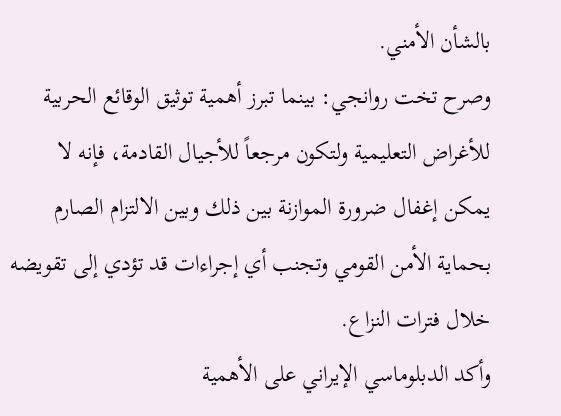بالشأن الأمني.
وصرح تخت روانجي: بينما تبرز أهمية توثيق الوقائع الحربية للأغراض التعليمية ولتكون مرجعاً للأجيال القادمة، فإنه لا يمكن إغفال ضرورة الموازنة بين ذلك وبين الالتزام الصارم بحماية الأمن القومي وتجنب أي إجراءات قد تؤدي إلى تقويضه خلال فترات النزاع.
وأكد الدبلوماسي الإيراني على الأهمية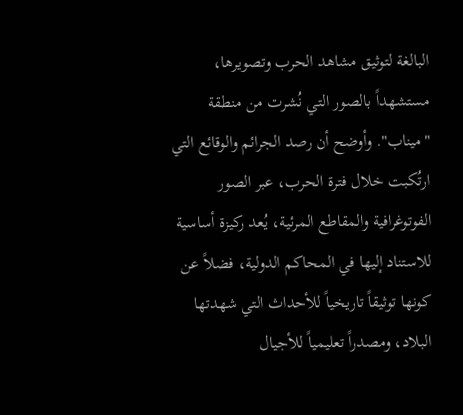البالغة لتوثيق مشاهد الحرب وتصويرها، مستشهداً بالصور التي نُشرت من منطقة "ميناب". وأوضح أن رصد الجرائم والوقائع التي ارتُكبت خلال فترة الحرب، عبر الصور الفوتوغرافية والمقاطع المرئية، يُعد ركيزة أساسية للاستناد إليها في المحاكم الدولية، فضلاً عن كونها توثيقاً تاريخياً للأحداث التي شهدتها البلاد، ومصدراً تعليمياً للأجيال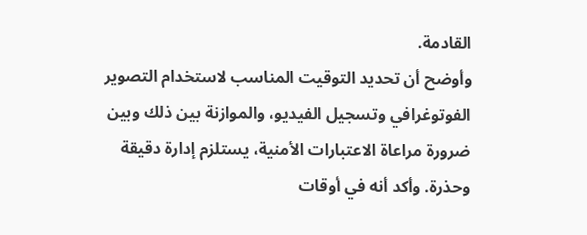القادمة.
وأوضح أن تحديد التوقيت المناسب لاستخدام التصوير الفوتوغرافي وتسجيل الفيديو، والموازنة بين ذلك وبين ضرورة مراعاة الاعتبارات الأمنية، يستلزم إدارة دقيقة وحذرة. وأكد أنه في أوقات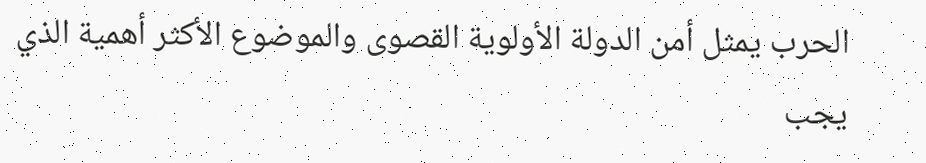الحرب يمثل أمن الدولة الأولوية القصوى والموضوع الأكثر أهمية الذي يجب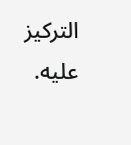التركيز عليه.